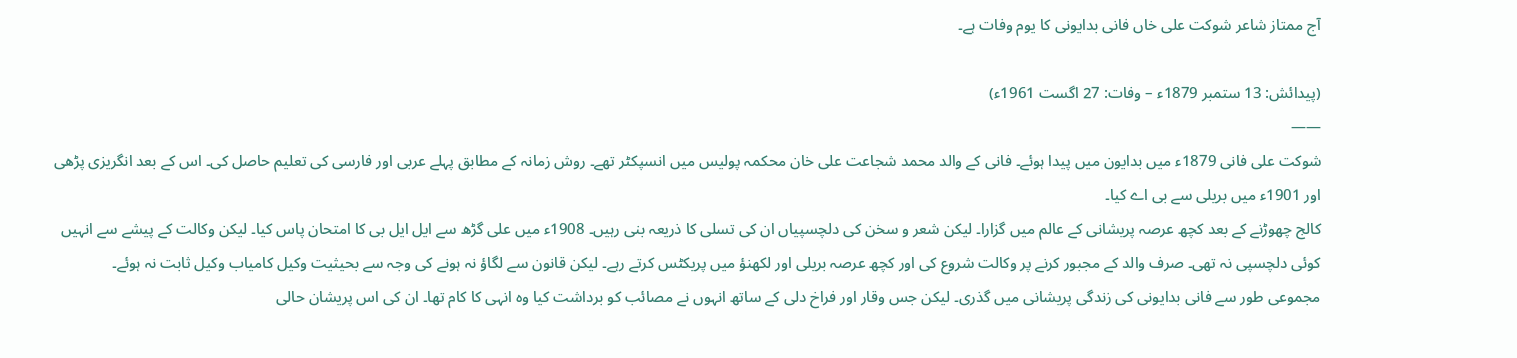آج ممتاز شاعر شوکت علی خاں فانی بدایونی کا یوم وفات ہے۔

(پیدائش: 13 ستمبر 1879ء – وفات: 27 اگست 1961ء)
——
شوکت علی فانی 1879ء میں بدایون میں پیدا ہوئے۔ فانی کے والد محمد شجاعت علی خان محکمہ پولیس میں انسپکٹر تھے۔ روش زمانہ کے مطابق پہلے عربی اور فارسی کی تعلیم حاصل کی۔ اس کے بعد انگریزی پڑھی اور 1901ء میں بریلی سے بی اے کیا۔
کالج چھوڑنے کے بعد کچھ عرصہ پریشانی کے عالم میں گزارا۔ لیکن شعر و سخن کی دلچسپیاں ان کی تسلی کا ذریعہ بنی رہیں۔ 1908ء میں علی گڑھ سے ایل ایل بی کا امتحان پاس کیا۔ لیکن وکالت کے پیشے سے انہیں کوئی دلچسپی نہ تھی۔ صرف والد کے مجبور کرنے پر وکالت شروع کی اور کچھ عرصہ بریلی اور لکھنؤ میں پریکٹس کرتے رہے۔ لیکن قانون سے لگاؤ نہ ہونے کی وجہ سے بحیثیت وکیل کامیاب وکیل ثابت نہ ہوئے۔
مجموعی طور سے فانی بدایونی کی زندگی پریشانی میں گذری۔ لیکن جس وقار اور فراخ دلی کے ساتھ انہوں نے مصائب کو برداشت کیا وہ انہی کا کام تھا۔ ان کی اس پریشان حالی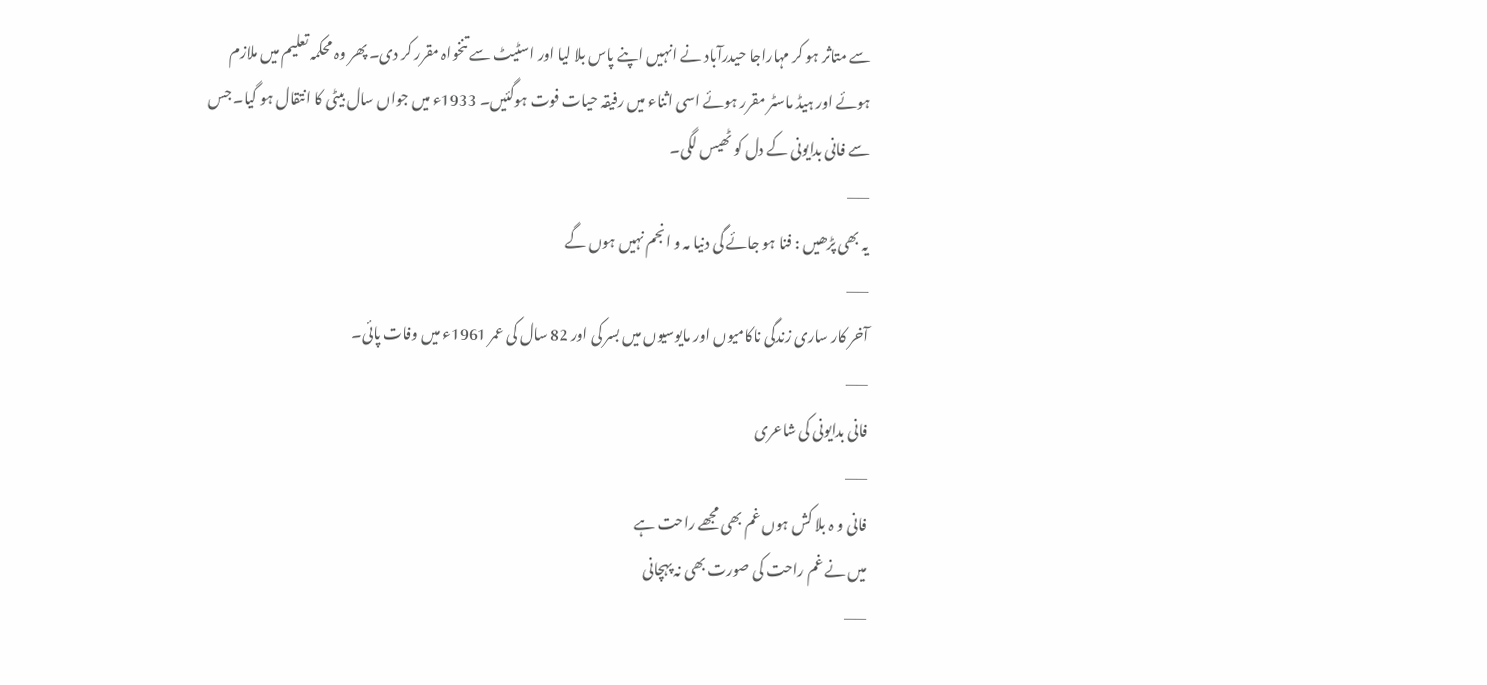سے متاثر ہو کر مہاراجا حیدرآباد نے انہیں اپنے پاس بلا لیا اور اسٹیٹ سے تنخواہ مقرر کر دی۔ پھر وہ محکمہ تعلیم میں ملازم ہوئے اور ہیڈ ماسٹر مقرر ہوئے اسی اثناء میں رفیقہ حیات فوت ہوگئیں۔ 1933ء میں جواں سال بیٹی کا انتقال ہو گیا۔ جس سے فانی بدایونی کے دل کو ٹھیس لگی۔
——
یہ بھی پڑھیں : فنا ہو جائے گی دنیا مہ و انجم نہیں ہوں گے
——
آخر کار ساری زندگی ناکامیوں اور مایوسیوں میں بسر کی اور 82 سال کی عمر 1961ء میں وفات پائی۔
——
فانی بدایونی کی شاعری
——
فانی و ہ بلا کش ہوں غم بھی مجھے راحت ہے
میں نے غم راحت کی صورت بھی نہ پہچانی
——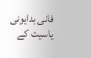فانی بدایونی یاسیت کے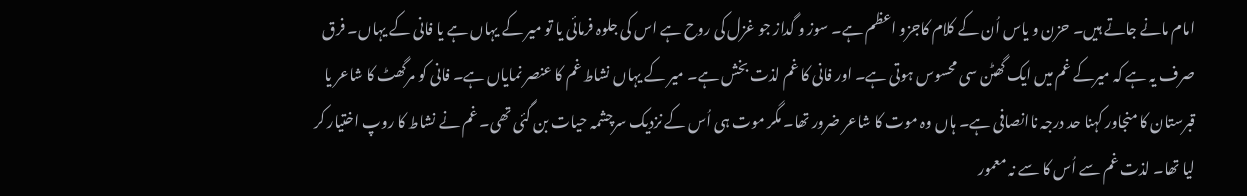امام مانے جاتے ہیں۔ حزن و یاس اُن کے کلام کاجزو اعظم ہے۔ سوز و گداز جو غزل کی روح ہے اس کی جلوہ فرمائی یا تو میر کے یہاں ہے یا فانی کے یہاں۔ فرق صرف یہ ہے کہ میرکے غم میں ایک گھٹن سی محسوس ہوتی ہے۔ اور فانی کا غم لذت بخش ہے۔ میر کے یہاں نشاط غم کا عنصر نمایاں ہے۔ فانی کو مرگھٹ کا شاعر یا قبرستان کا منجاور کہنا حد درجہ ناانصافی ہے۔ ہاں وہ موت کا شاعر ضرور تھا۔ مگر موت ہی اُس کے نزدیک سرچشمہ حیات بن گئی تھی۔ غم نے نشاط کا روپ اختیار کر لیا تھا۔ لذت غم سے اُس کا سے نہ معمور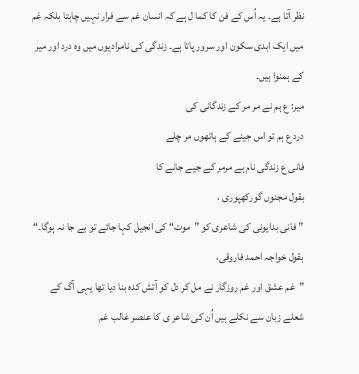نظر آتا ہے۔ یہ اُس کے فن کا کما ل ہے کہ انسان غم سے فرار نہیں چاہتا بلکہ غم میں ایک ابدی سکون اور سرور پاتا ہے۔ زندگی کی نامرادیوں میں وہ درد اور میر کے ہمنوا ہیں۔
میر: ع ہم نے مر مر کے زندگانی کی
درد ع ہم تو اس جینے کے ہاتھوں مر چلے
فانی ع زندگی نام ہے مرمر کے جیے جانے کا
بقول مجنوں گورکھپوری ،
” فانی بدایونی کی شاعری کو ”موت“ کی انجیل کہا جائے تو بے جا نہ ہوگا۔“ بقول خواجہ احمد فاروقی،
”غم عشق اور غم روزگار نے مل کر دل کو آتش کدہ بنا دیا تھا یہی آگ کے شعلے زبان سے نکلے ہیں اُن کی شاعر ی کا عنصر غالب غم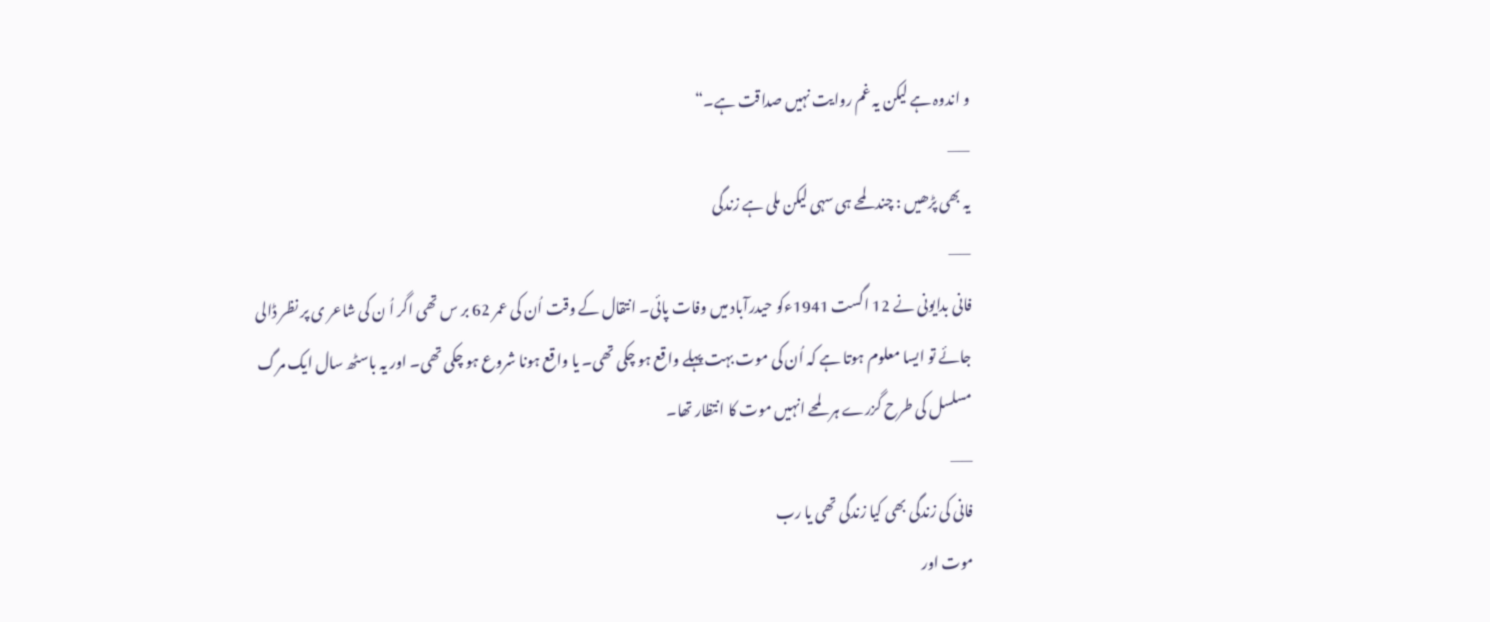و اندوہ ہے لیکن یہ غم روایت نہیں صداقت ہے۔“
——
یہ بھی پڑھیں : چند لمحے ہی سہی لیکن ملی ہے زندگی
——
فانی بدایونی نے 12 اگست 1941ءکو حیدرآباد میں وفات پائی۔ انتقال کے وقت اُن کی عمر 62 بر س تھی اگر اُ ن کی شاعر ی پر نظر ڈالی جائے تو ایسا معلوم ہوتا ہے کہ اُن کی موت بہت پہلے واقع ہو چکی تھی۔ یا واقع ہونا شروع ہو چکی تھی۔ اور یہ باسٹھ سال ایک مرگ مسلسل کی طرح گزرے ہر لمحے انہیں موت کا انتظار تھا۔
——
فانی کی زندگی بھی کیا زندگی تھی یا رب
موت اور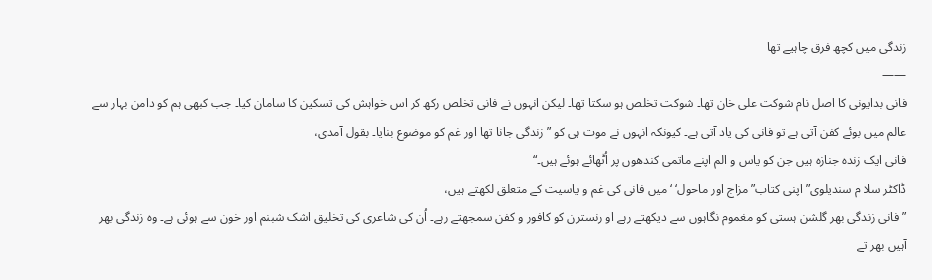زندگی میں کچھ فرق چاہیے تھا
——
فانی بدایونی کا اصل نام شوکت علی خان تھا۔ شوکت تخلص ہو سکتا تھا۔ لیکن انہوں نے فانی تخلص رکھ کر اس خواہش کی تسکین کا سامان کیا۔ جب کبھی ہم کو دامن بہار سے عالم میں بوئے کفن آتی ہے تو فانی کی یاد آتی ہے۔ کیونکہ انہوں نے موت ہی کو ”زندگی جانا تھا اور غم کو موضوع بنایا۔ بقول آمدی،
فانی ایک زندہ جنازہ ہیں جن کو یاس و الم اپنے ماتمی کندھوں پر اُٹھائے ہوئے ہیں۔“
ڈاکٹر سلا م سندیلوی”اپنی کتاب”مزاج اور ماحول‘ ‘ میں فانی کی غم و یاسیت کے متعلق لکھتے ہیں،
” فانی زندگی بھر گلشن ہستی کو مغموم نگاہوں سے دیکھتے رہے او رنسترن کو کافور و کفن سمجھتے رہے۔ اُن کی شاعری کی تخلیق اشک شبنم اور خون سے ہوئی ہے۔ وہ زندگی بھر آہیں بھر تے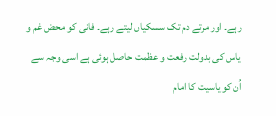رہے۔ اور مرتے دم تک سسکیاں لیتے رہے۔ فانی کو محض غم و یاس کی بدولت رفعت و عظمت حاصل ہوئی ہے اسی وجہ سے اُن کو یاسیت کا امام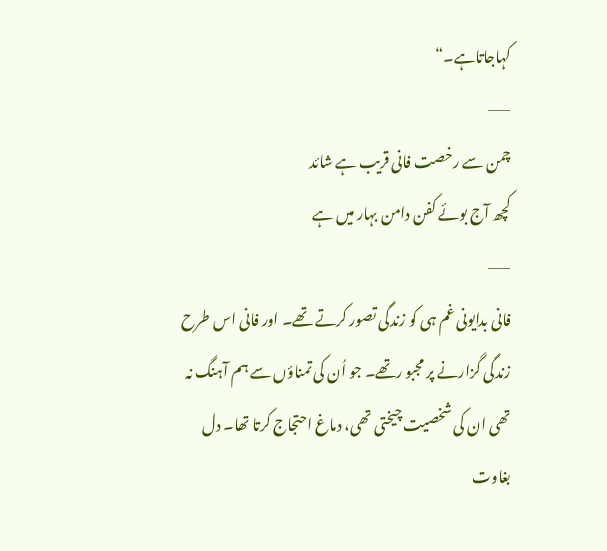کہاجاتاہے۔“
——
چمن سے رخصت فانی قریب ہے شائد
کچھ آج بوئے کفن دامن بہار میں ہے
——
فانی بدایونی غم ہی کو زندگی تصور کرتے تھے۔ اور فانی اس طرح زندگی گزارنے پر مجبو رتھے۔ جو اُن کی تمناؤں سے ہم آہنگ نہ تھی ان کی شخصیت چیختی تھی، دماغ احتجاج کرتا تھا۔ دل بغاوت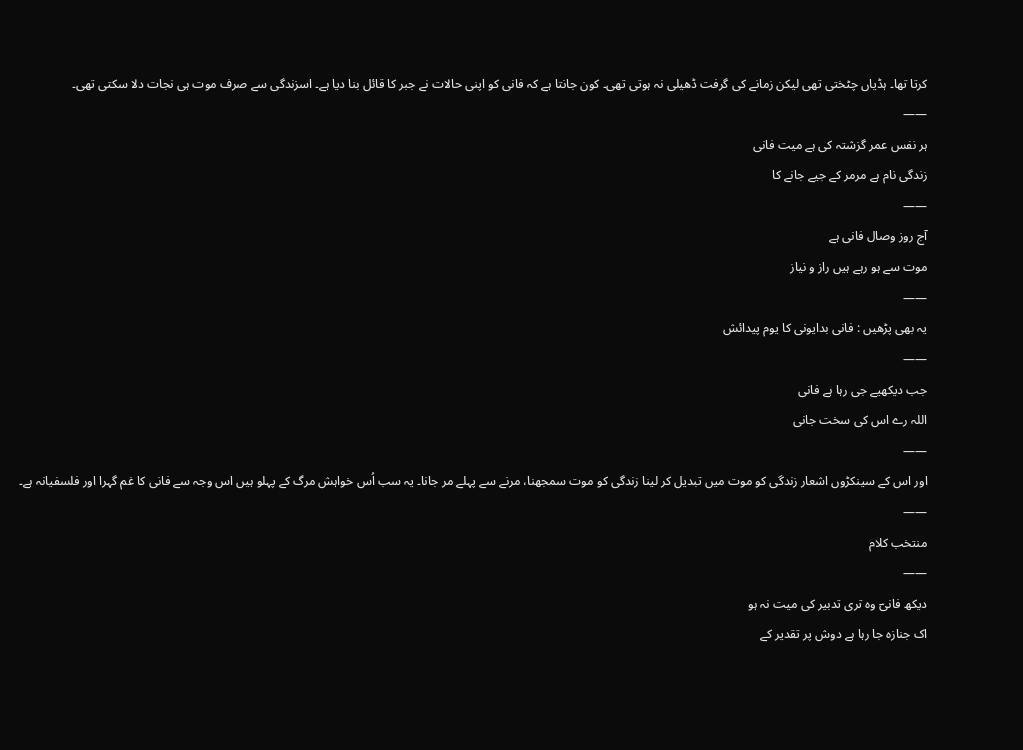کرتا تھا۔ ہڈیاں چٹختی تھی لیکن زمانے کی گرفت ڈھیلی نہ ہوتی تھی۔ کون جانتا ہے کہ فانی کو اپنی حالات نے جبر کا قائل بنا دیا ہے۔ اسزندگی سے صرف موت ہی نجات دلا سکتی تھی۔
——
ہر نفس عمر گزشتہ کی ہے میت فانی
زندگی نام ہے مرمر کے جیے جانے کا
——
آج روز وصال فانی ہے
موت سے ہو رہے ہیں راز و نیاز
——
یہ بھی پڑھیں : فانی بدایونی کا یوم پیدائش
——
جب دیکھیے جی رہا ہے فانی
اللہ رے اس کی سخت جانی
——
اور اس کے سینکڑوں اشعار زندگی کو موت میں تبدیل کر لینا زندگی کو موت سمجھنا، مرنے سے پہلے مر جانا۔ یہ سب اُس خواہش مرگ کے پہلو ہیں اس وجہ سے فانی کا غم گہرا اور فلسفیانہ ہے۔
——
منتخب کلام
——
دیکھ فانیؔ وہ تری تدبیر کی میت نہ ہو
اک جنازہ جا رہا ہے دوش پر تقدیر کے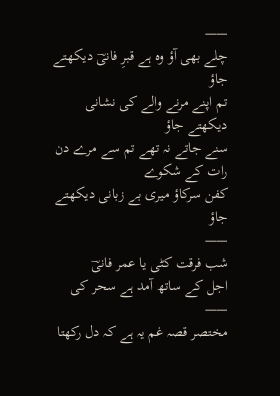——
چلے بھی آؤ وہ ہے قبرِ فانیؔ دیکھتے جاؤ
تم اپنے مرنے والے کی نشانی دیکھتے جاؤ
سنے جاتے نہ تھے تم سے مرے دن رات کے شکوے
کفن سرکاؤ میری بے زبانی دیکھتے جاؤ
——
شب فرقت کٹی یا عمر فانیؔ
اجل کے ساتھ آمد ہے سحر کی
——
مختصر قصہ غم یہ ہے کہ دل رکھتا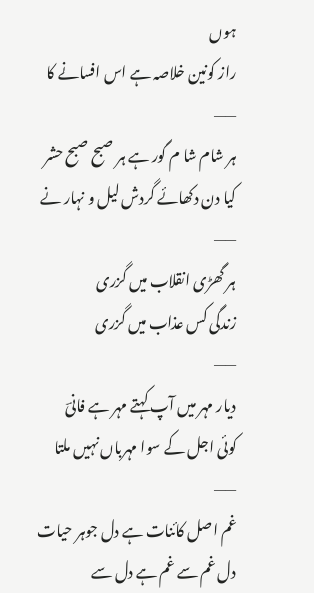ہوں
راز کونین خلاصہ ہے اس افسانے کا
——
ہر شام شا م گور ہے ہر صبح صبح حشر
کیا دن دکھائے گردش لیل و نہار نے
——
ہر گھڑی انقلاب میں گزری
زندگی کس عذاب میں گزری
——
دیار مہر میں آپ کہتے مہر ہے فانیؔ
کوئی اجل کے سوا مہرباں نہیں ملتا
——
غم اصل کائنات ہے دل جوہر حیات
دل غم سے غم ہے دل سے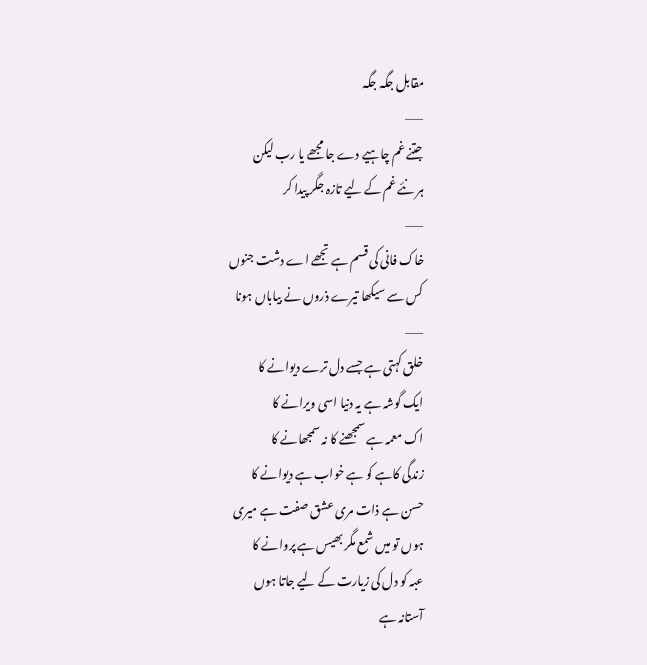مقابل جگہ جگہ
——
جتنے غم چاہیے دے جا مجھے یا رب لیکن
ہر نئے غم کے لیے تازہ جگر پیدا کر
——
خاک فانی کی قسم ہے تجھے اے دشت جنوں
کس سے سیکھا تیرے ذروں نے بیاباں ہونا
——
خلق کہتی ہے جسے دل ترے دیوانے کا
ایک گوشہ ہے یہ دنیا اسی ویرانے کا
اک معمہ ہے سمجھنے کا نہ سمجھانے کا
زندگی کاہے کو ہے خواب ہے دیوانے کا
حسن ہے ذات مری عشق صفت ہے میری
ہوں تو میں شمع مگر بھیس ہے پروانے کا
عبہ کو دل کی زیارت کے لیے جاتا ہوں
آستانہ ہے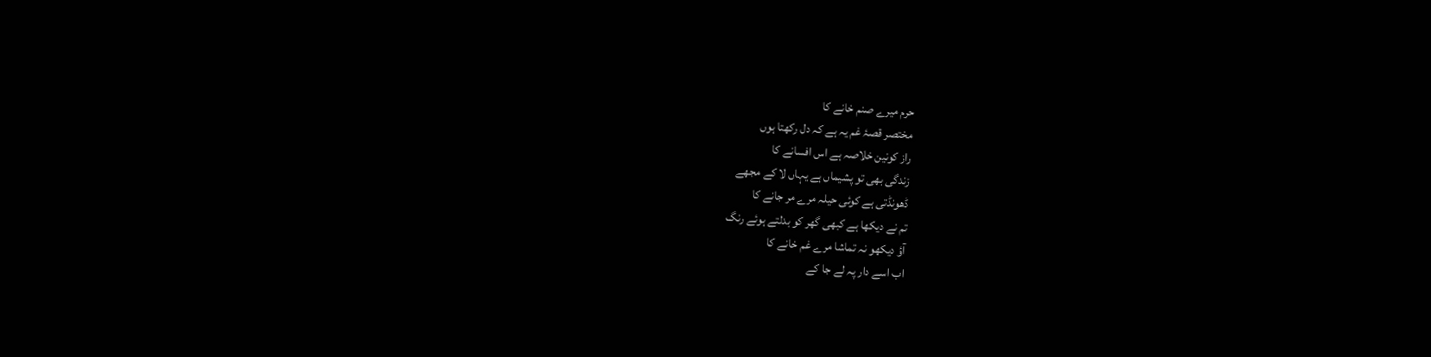حرم میرے صنم خانے کا
مختصر قصۂ غم یہ ہے کہ دل رکھتا ہوں
راز کونین خلاصہ ہے اس افسانے کا
زندگی بھی تو پشیماں ہے یہاں لا کے مجھے
ڈھونڈتی ہے کوئی حیلہ مرے مر جانے کا
تم نے دیکھا ہے کبھی گھر کو بدلتے ہوئے رنگ
آؤ دیکھو نہ تماشا مرے غم خانے کا
اب اسے دار پہ لے جا کے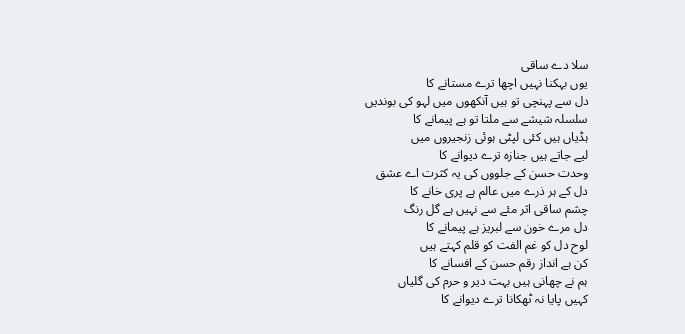سلا دے ساقی
یوں بہکنا نہیں اچھا ترے مستانے کا
دل سے پہنچی تو ہیں آنکھوں میں لہو کی بوندیں
سلسلہ شیشے سے ملتا تو ہے پیمانے کا
ہڈیاں ہیں کئی لپٹی ہوئی زنجیروں میں
لیے جاتے ہیں جنازہ ترے دیوانے کا
وحدت حسن کے جلووں کی یہ کثرت اے عشق
دل کے ہر ذرے میں عالم ہے پری خانے کا
چشم ساقی اثر مئے سے نہیں ہے گل رنگ
دل مرے خون سے لبریز ہے پیمانے کا
لوح دل کو غم الفت کو قلم کہتے ہیں
کن ہے انداز رقم حسن کے افسانے کا
ہم نے چھانی ہیں بہت دیر و حرم کی گلیاں
کہیں پایا نہ ٹھکانا ترے دیوانے کا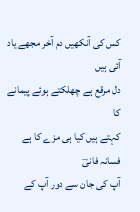کس کی آنکھیں دم آخر مجھے یاد آئی ہیں
دل مرقع ہے چھلکتے ہوئے پیمانے کا
کہتے ہیں کیا ہی مزے کا ہے فسانہ فانیؔ
آپ کی جان سے دور آپ کے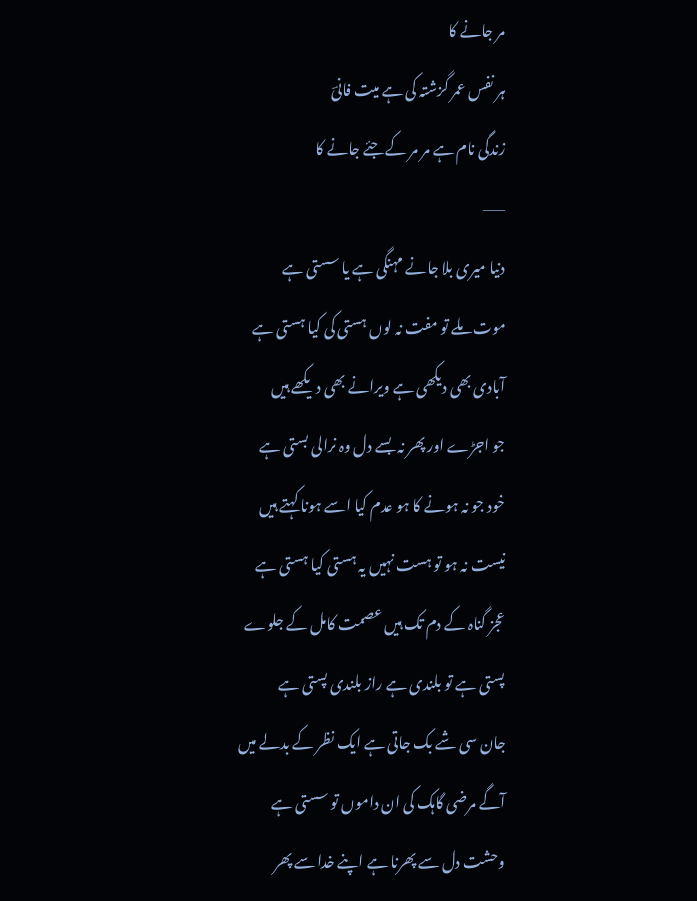مر جانے کا
ہر نفس عمر گزشتہ کی ہے میت فانیؔ
زندگی نام ہے مر مر کے جئے جانے کا
——
دنیا میری بلا جانے مہنگی ہے یا سستی ہے
موت ملے تو مفت نہ لوں ہستی کی کیا ہستی ہے
آبادی بھی دیکھی ہے ویرانے بھی دیکھے ہیں
جو اجڑے اور پھر نہ بسے دل وہ نرالی بستی ہے
خود جو نہ ہونے کا ہو عدم کیا اسے ہونا کہتے ہیں
نیست نہ ہو تو ہست نہیں یہ ہستی کیا ہستی ہے
عجز گناہ کے دم تک ہیں عصمت کامل کے جلوے
پستی ہے تو بلندی ہے راز بلندی پستی ہے
جان سی شے بک جاتی ہے ایک نظر کے بدلے میں
آگے مرضی گاہک کی ان داموں تو سستی ہے
وحشت دل سے پھرنا ہے اپنے خدا سے پھر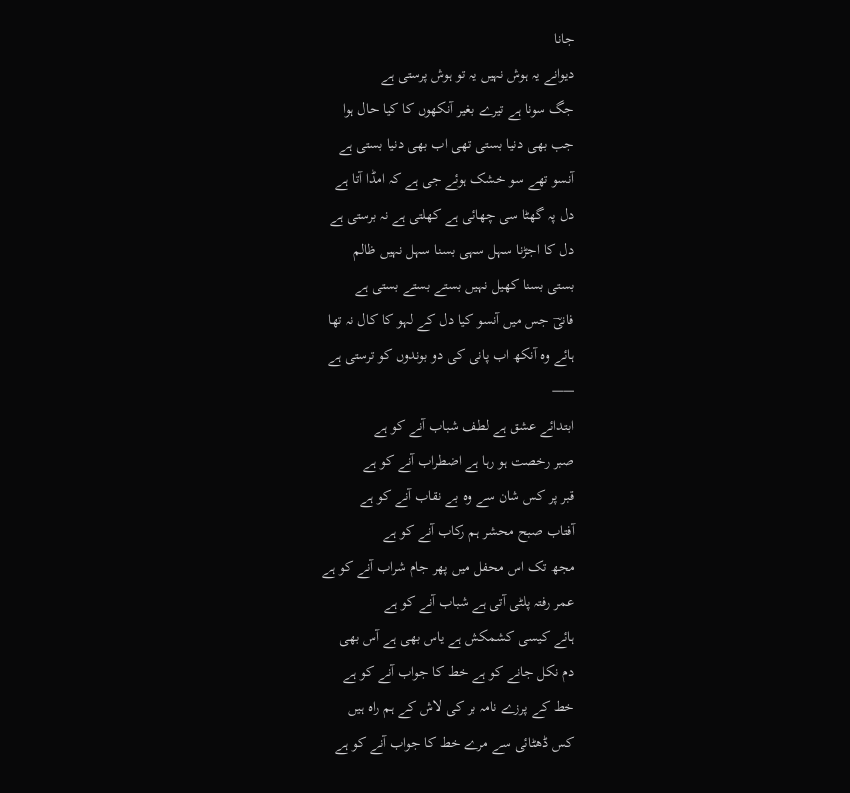جانا
دیوانے یہ ہوش نہیں یہ تو ہوش پرستی ہے
جگ سونا ہے تیرے بغیر آنکھوں کا کیا حال ہوا
جب بھی دنیا بستی تھی اب بھی دنیا بستی ہے
آنسو تھے سو خشک ہوئے جی ہے کہ امڈا آتا ہے
دل پہ گھٹا سی چھائی ہے کھلتی ہے نہ برستی ہے
دل کا اجڑنا سہل سہی بسنا سہل نہیں ظالم
بستی بسنا کھیل نہیں بستے بستے بستی ہے
فانیؔ جس میں آنسو کیا دل کے لہو کا کال نہ تھا
ہائے وہ آنکھ اب پانی کی دو بوندوں کو ترستی ہے
——
ابتدائے عشق ہے لطف شباب آنے کو ہے
صبر رخصت ہو رہا ہے اضطراب آنے کو ہے
قبر پر کس شان سے وہ بے نقاب آنے کو ہے
آفتاب صبح محشر ہم رکاب آنے کو ہے
مجھ تک اس محفل میں پھر جام شراب آنے کو ہے
عمر رفتہ پلٹی آتی ہے شباب آنے کو ہے
ہائے کیسی کشمکش ہے یاس بھی ہے آس بھی
دم نکل جانے کو ہے خط کا جواب آنے کو ہے
خط کے پرزے نامہ بر کی لاش کے ہم راہ ہیں
کس ڈھٹائی سے مرے خط کا جواب آنے کو ہے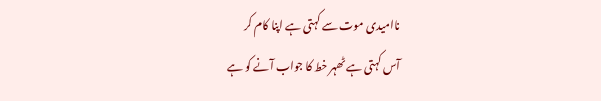ناامیدی موت سے کہتی ہے اپنا کام کر
آس کہتی ہے ٹھہر خط کا جواب آنے کو ہے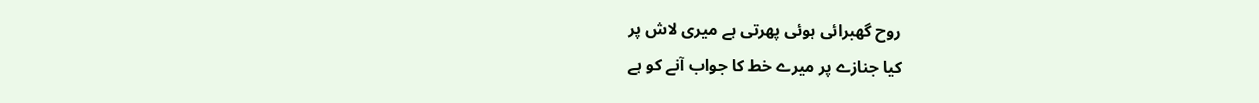روح گھبرائی ہوئی پھرتی ہے میری لاش پر
کیا جنازے پر میرے خط کا جواب آنے کو ہے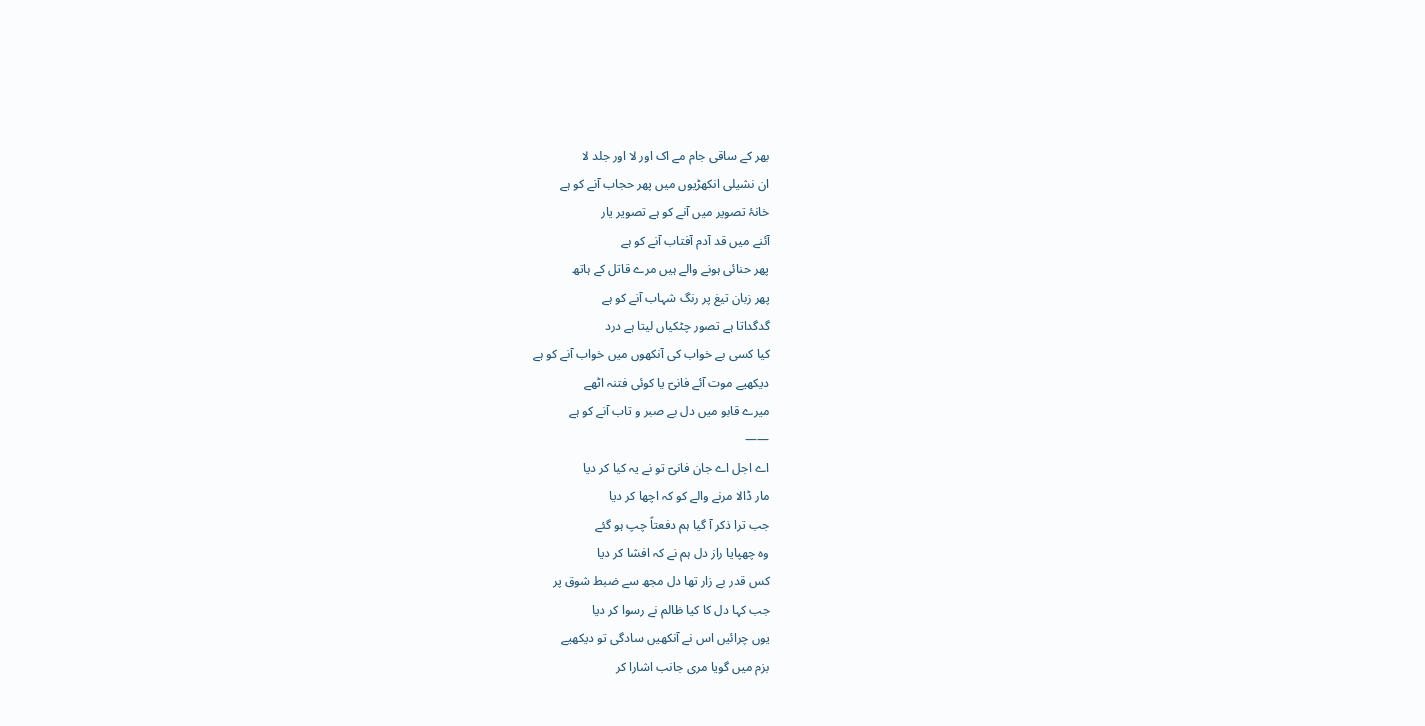بھر کے ساقی جام مے اک اور لا اور جلد لا
ان نشیلی انکھڑیوں میں پھر حجاب آنے کو ہے
خانۂ تصویر میں آنے کو ہے تصویر یار
آئنے میں قد آدم آفتاب آنے کو ہے
پھر حنائی ہونے والے ہیں مرے قاتل کے ہاتھ
پھر زبان تیغ پر رنگ شہاب آنے کو ہے
گدگداتا ہے تصور چٹکیاں لیتا ہے درد
کیا کسی بے خواب کی آنکھوں میں خواب آنے کو ہے
دیکھیے موت آئے فانیؔ یا کوئی فتنہ اٹھے
میرے قابو میں دل بے صبر و تاب آنے کو ہے
——
اے اجل اے جان فانیؔ تو نے یہ کیا کر دیا
مار ڈالا مرنے والے کو کہ اچھا کر دیا
جب ترا ذکر آ گیا ہم دفعتاً چپ ہو گئے
وہ چھپایا راز دل ہم نے کہ افشا کر دیا
کس قدر بے زار تھا دل مجھ سے ضبط شوق پر
جب کہا دل کا کیا ظالم نے رسوا کر دیا
یوں چرائیں اس نے آنکھیں سادگی تو دیکھیے
بزم میں گویا مری جانب اشارا کر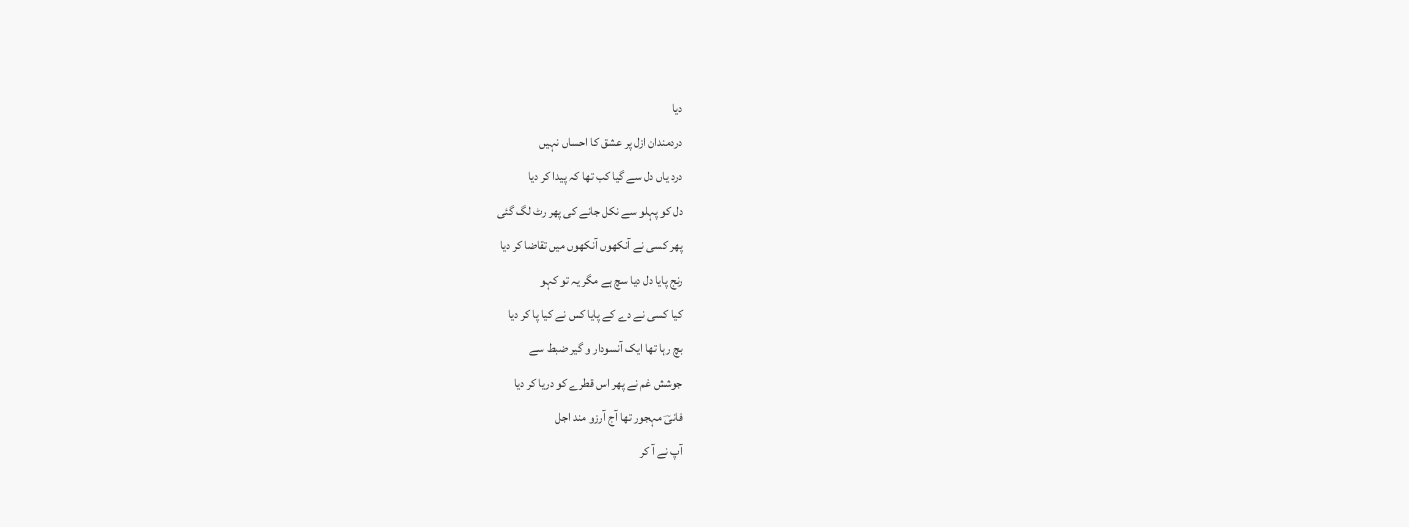دیا
دردمندان ازل پر عشق کا احساں نہیں
درد یاں دل سے گیا کب تھا کہ پیدا کر دیا
دل کو پہلو سے نکل جانے کی پھر رٹ لگ گئی
پھر کسی نے آنکھوں آنکھوں میں تقاضا کر دیا
رنج پایا دل دیا سچ ہے مگر یہ تو کہو
کیا کسی نے دے کے پایا کس نے کیا پا کر دیا
بچ رہا تھا ایک آنسودار و گیر ضبط سے
جوشش غم نے پھر اس قطرے کو دریا کر دیا
فانیؔ مہجور تھا آج آرزو مند اجل
آپ نے آ کر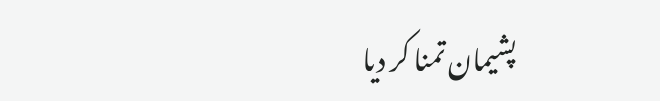پشیمان تمنا کر دیا